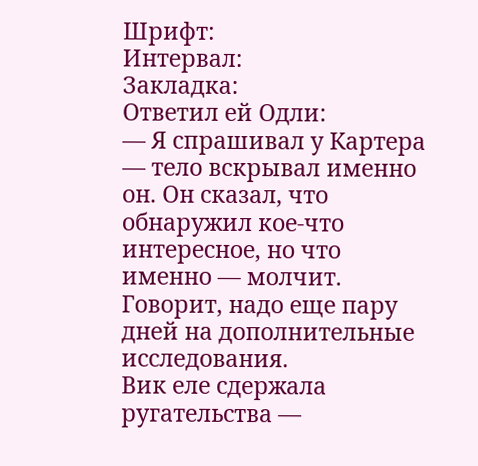Шрифт:
Интервал:
Закладка:
Ответил ей Одли:
— Я спрашивал у Картера — тело вскрывал именно он. Он сказал, что обнаружил кое-что интересное, но что именно — молчит. Говорит, надо еще пару дней на дополнительные исследования.
Вик еле сдержала ругательства —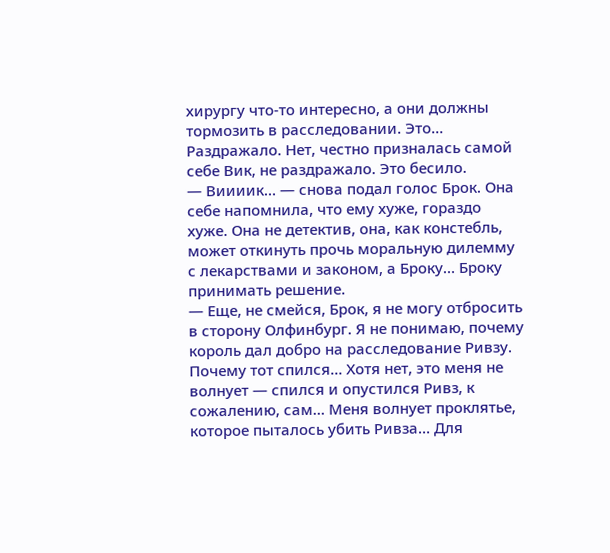хирургу что-то интересно, а они должны тормозить в расследовании. Это… Раздражало. Нет, честно призналась самой себе Вик, не раздражало. Это бесило.
— Виииик… — снова подал голос Брок. Она себе напомнила, что ему хуже, гораздо хуже. Она не детектив, она, как констебль, может откинуть прочь моральную дилемму с лекарствами и законом, а Броку… Броку принимать решение.
— Еще, не смейся, Брок, я не могу отбросить в сторону Олфинбург. Я не понимаю, почему король дал добро на расследование Ривзу. Почему тот спился… Хотя нет, это меня не волнует — спился и опустился Ривз, к сожалению, сам… Меня волнует проклятье, которое пыталось убить Ривза… Для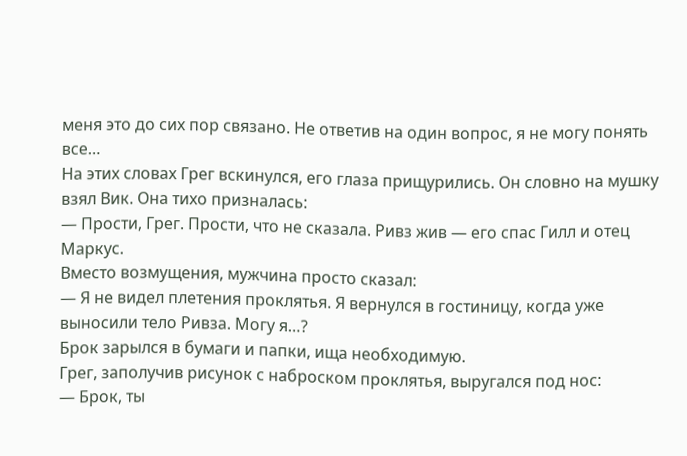меня это до сих пор связано. Не ответив на один вопрос, я не могу понять все…
На этих словах Грег вскинулся, его глаза прищурились. Он словно на мушку взял Вик. Она тихо призналась:
— Прости, Грег. Прости, что не сказала. Ривз жив — его спас Гилл и отец Маркус.
Вместо возмущения, мужчина просто сказал:
— Я не видел плетения проклятья. Я вернулся в гостиницу, когда уже выносили тело Ривза. Могу я…?
Брок зарылся в бумаги и папки, ища необходимую.
Грег, заполучив рисунок с наброском проклятья, выругался под нос:
— Брок, ты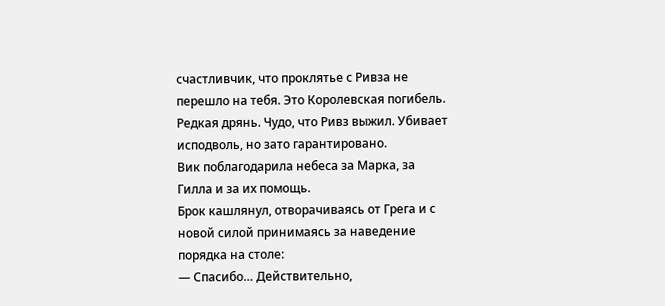счастливчик, что проклятье с Ривза не перешло на тебя. Это Королевская погибель. Редкая дрянь. Чудо, что Ривз выжил. Убивает исподволь, но зато гарантировано.
Вик поблагодарила небеса за Марка, за Гилла и за их помощь.
Брок кашлянул, отворачиваясь от Грега и с новой силой принимаясь за наведение порядка на столе:
— Спасибо… Действительно,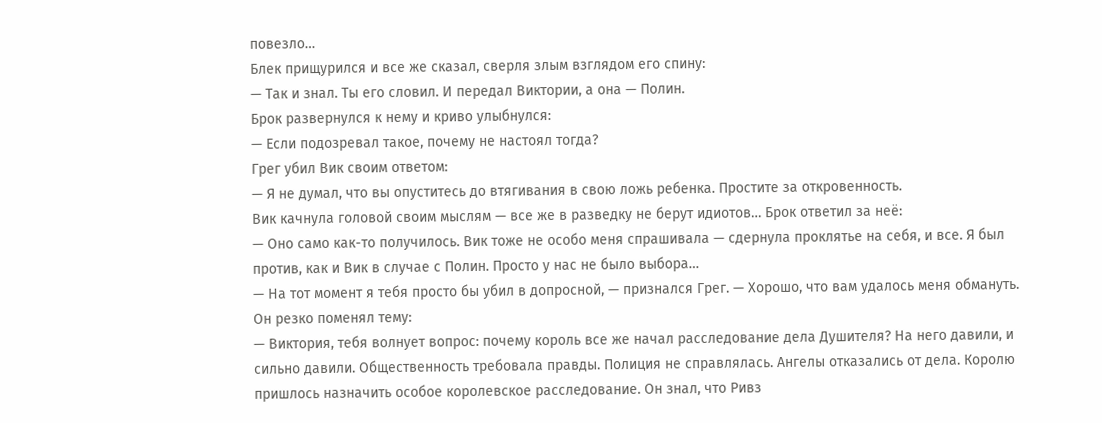повезло…
Блек прищурился и все же сказал, сверля злым взглядом его спину:
— Так и знал. Ты его словил. И передал Виктории, а она — Полин.
Брок развернулся к нему и криво улыбнулся:
— Если подозревал такое, почему не настоял тогда?
Грег убил Вик своим ответом:
— Я не думал, что вы опуститесь до втягивания в свою ложь ребенка. Простите за откровенность.
Вик качнула головой своим мыслям — все же в разведку не берут идиотов… Брок ответил за неё:
— Оно само как-то получилось. Вик тоже не особо меня спрашивала — сдернула проклятье на себя, и все. Я был против, как и Вик в случае с Полин. Просто у нас не было выбора…
— На тот момент я тебя просто бы убил в допросной, — признался Грег. — Хорошо, что вам удалось меня обмануть.
Он резко поменял тему:
— Виктория, тебя волнует вопрос: почему король все же начал расследование дела Душителя? На него давили, и сильно давили. Общественность требовала правды. Полиция не справлялась. Ангелы отказались от дела. Королю пришлось назначить особое королевское расследование. Он знал, что Ривз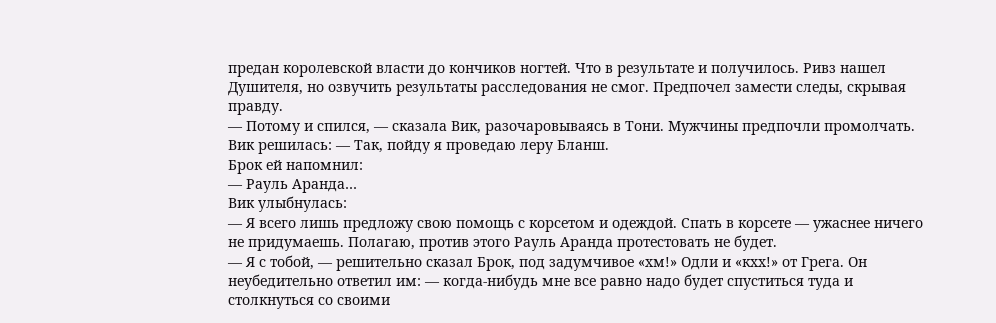предан королевской власти до кончиков ногтей. Что в результате и получилось. Ривз нашел Душителя, но озвучить результаты расследования не смог. Предпочел замести следы, скрывая правду.
— Потому и спился, — сказала Вик, разочаровываясь в Тони. Мужчины предпочли промолчать. Вик решилась: — Так, пойду я проведаю леру Бланш.
Брок ей напомнил:
— Рауль Аранда…
Вик улыбнулась:
— Я всего лишь предложу свою помощь с корсетом и одеждой. Спать в корсете — ужаснее ничего не придумаешь. Полагаю, против этого Рауль Аранда протестовать не будет.
— Я с тобой, — решительно сказал Брок, под задумчивое «хм!» Одли и «кхх!» от Грега. Он неубедительно ответил им: — когда-нибудь мне все равно надо будет спуститься туда и столкнуться со своими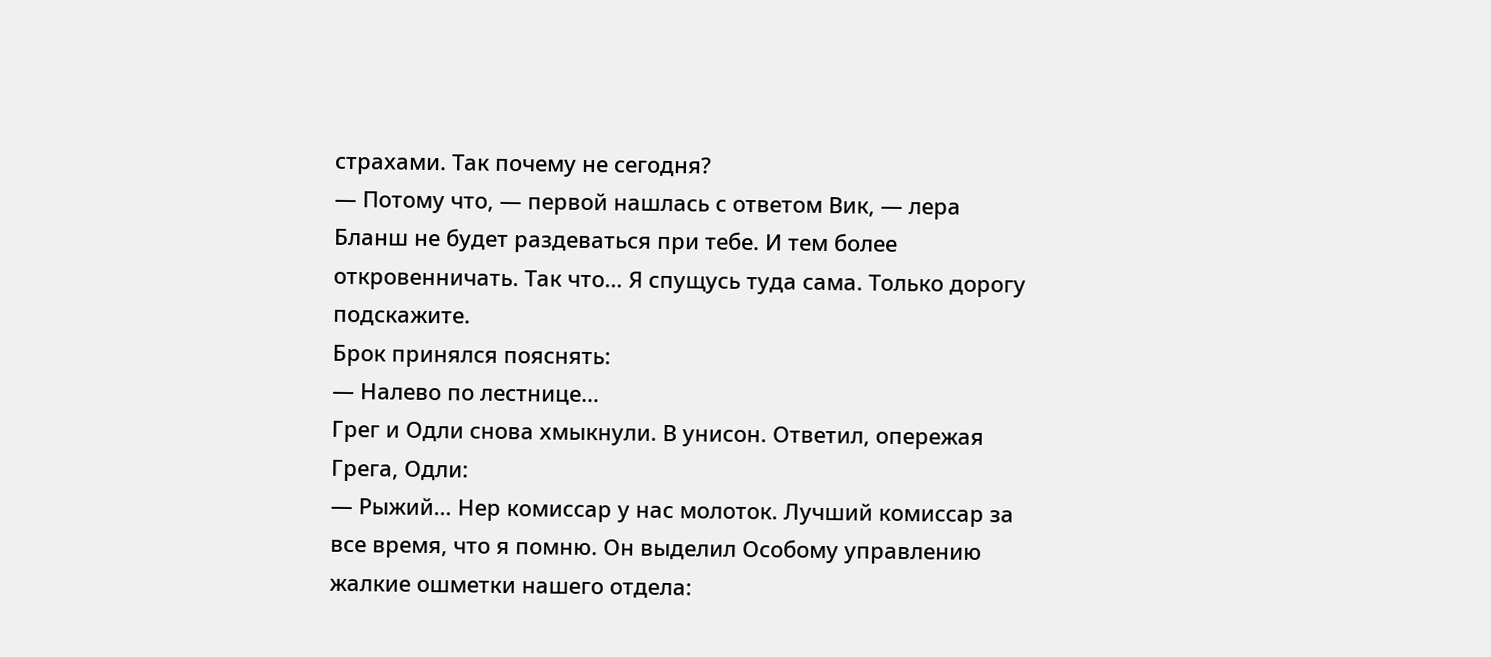страхами. Так почему не сегодня?
— Потому что, — первой нашлась с ответом Вик, — лера Бланш не будет раздеваться при тебе. И тем более откровенничать. Так что… Я спущусь туда сама. Только дорогу подскажите.
Брок принялся пояснять:
— Налево по лестнице…
Грег и Одли снова хмыкнули. В унисон. Ответил, опережая Грега, Одли:
— Рыжий… Нер комиссар у нас молоток. Лучший комиссар за все время, что я помню. Он выделил Особому управлению жалкие ошметки нашего отдела: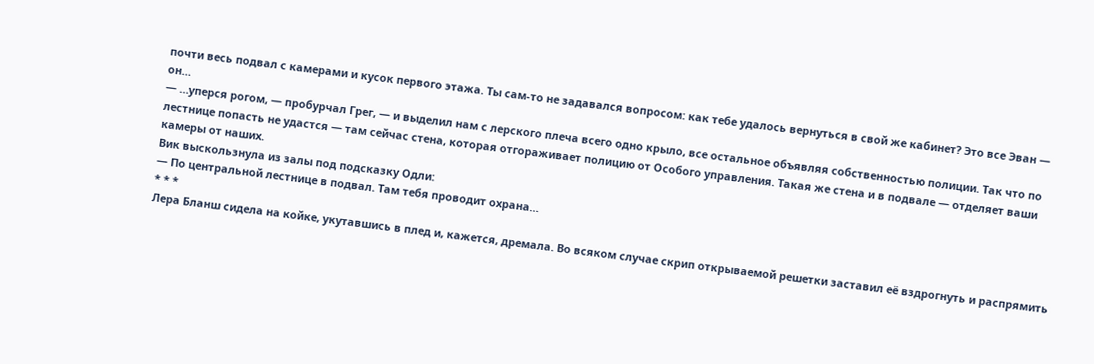почти весь подвал с камерами и кусок первого этажа. Ты сам-то не задавался вопросом: как тебе удалось вернуться в свой же кабинет? Это все Эван — он…
— …уперся рогом, — пробурчал Грег, — и выделил нам с лерского плеча всего одно крыло, все остальное объявляя собственностью полиции. Так что по лестнице попасть не удастся — там сейчас стена, которая отгораживает полицию от Особого управления. Такая же стена и в подвале — отделяет ваши камеры от наших.
Вик выскользнула из залы под подсказку Одли:
— По центральной лестнице в подвал. Там тебя проводит охрана…
* * *
Лера Бланш сидела на койке, укутавшись в плед и, кажется, дремала. Во всяком случае скрип открываемой решетки заставил её вздрогнуть и распрямить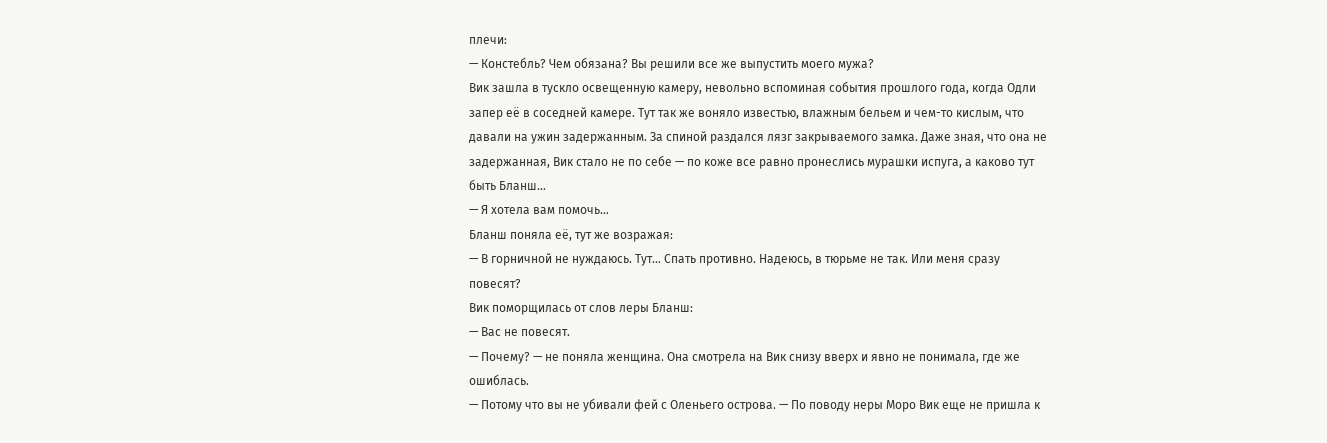плечи:
— Констебль? Чем обязана? Вы решили все же выпустить моего мужа?
Вик зашла в тускло освещенную камеру, невольно вспоминая события прошлого года, когда Одли запер её в соседней камере. Тут так же воняло известью, влажным бельем и чем-то кислым, что давали на ужин задержанным. За спиной раздался лязг закрываемого замка. Даже зная, что она не задержанная, Вик стало не по себе — по коже все равно пронеслись мурашки испуга, а каково тут быть Бланш…
— Я хотела вам помочь…
Бланш поняла её, тут же возражая:
— В горничной не нуждаюсь. Тут… Спать противно. Надеюсь, в тюрьме не так. Или меня сразу повесят?
Вик поморщилась от слов леры Бланш:
— Вас не повесят.
— Почему? — не поняла женщина. Она смотрела на Вик снизу вверх и явно не понимала, где же ошиблась.
— Потому что вы не убивали фей с Оленьего острова. — По поводу неры Моро Вик еще не пришла к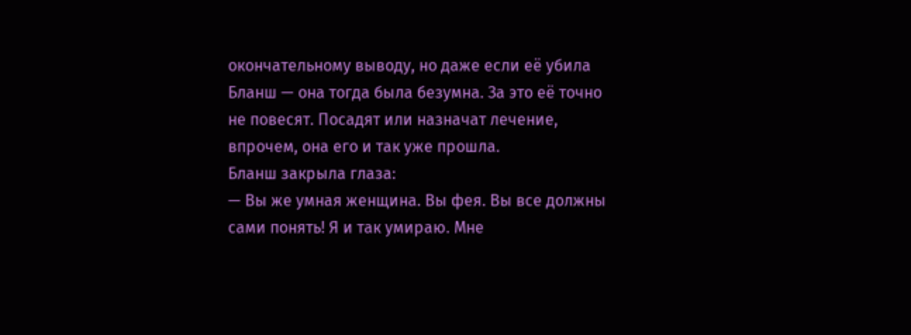окончательному выводу, но даже если её убила Бланш — она тогда была безумна. За это её точно не повесят. Посадят или назначат лечение, впрочем, она его и так уже прошла.
Бланш закрыла глаза:
— Вы же умная женщина. Вы фея. Вы все должны сами понять! Я и так умираю. Мне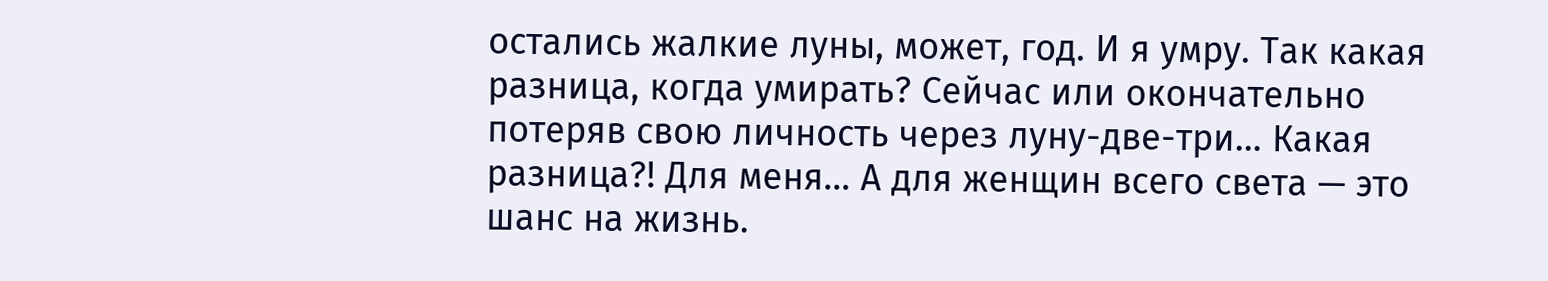остались жалкие луны, может, год. И я умру. Так какая разница, когда умирать? Сейчас или окончательно потеряв свою личность через луну-две-три… Какая разница?! Для меня… А для женщин всего света — это шанс на жизнь.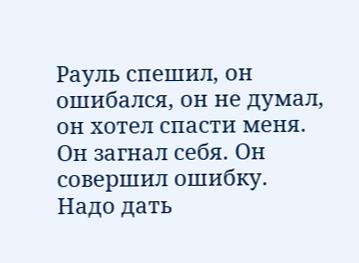Рауль спешил, он ошибался, он не думал, он хотел спасти меня. Он загнал себя. Он совершил ошибку. Надо дать